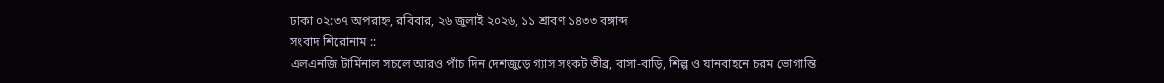ঢাকা ০২:৩৭ অপরাহ্ন, রবিবার, ২৬ জুলাই ২০২৬, ১১ শ্রাবণ ১৪৩৩ বঙ্গাব্দ
সংবাদ শিরোনাম ::
এলএনজি টার্মিনাল সচলে আরও পাঁচ দিন দেশজুড়ে গ্যাস সংকট তীব্র, বাসা-বাড়ি, শিল্প ও যানবাহনে চরম ভোগান্তি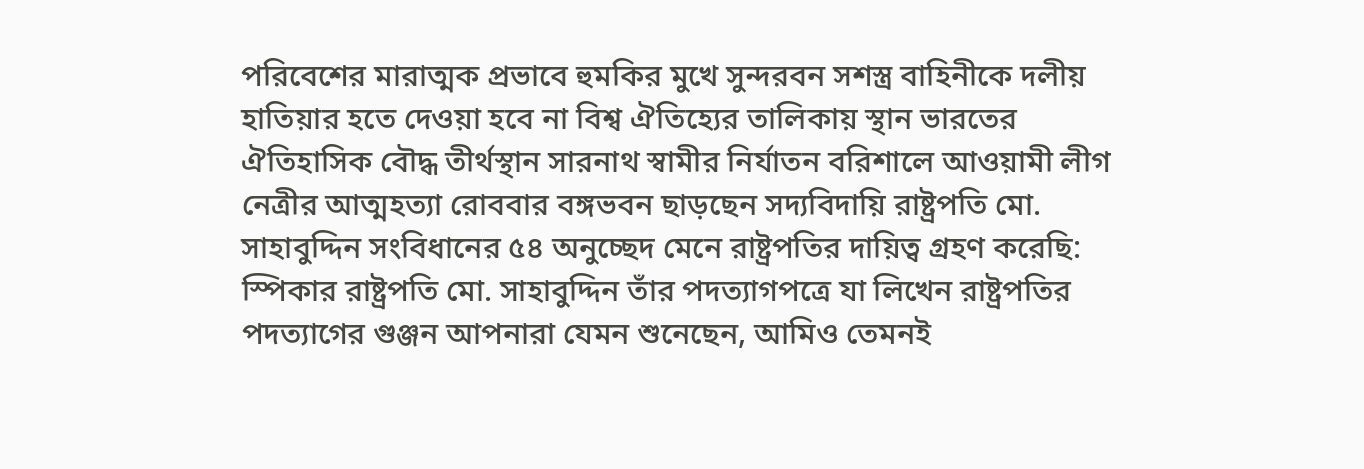পরিবেশের মারাত্মক প্রভাবে হুমকির মুখে সুন্দরবন সশস্ত্র বাহিনীকে দলীয় হাতিয়ার হতে দেওয়া হবে না বিশ্ব ঐতিহ্যের তালিকায় স্থান ভারতের ঐতিহাসিক বৌদ্ধ তীর্থস্থান সারনাথ স্বামীর নির্যাতন বরিশালে আওয়ামী লীগ নেত্রীর আত্মহত্যা রোববার বঙ্গভবন ছাড়ছেন সদ্যবিদায়ি রাষ্ট্রপতি মো. সাহাবুদ্দিন সংবিধানের ৫৪ অনুচ্ছেদ মেনে রাষ্ট্রপতির দায়িত্ব গ্রহণ করেছি: স্পিকার রাষ্ট্রপতি মো. সাহাবুদ্দিন তাঁর পদত্যাগপত্রে যা লিখেন রাষ্ট্রপতির পদত্যাগের গুঞ্জন আপনারা যেমন শুনেছেন, আমিও তেমনই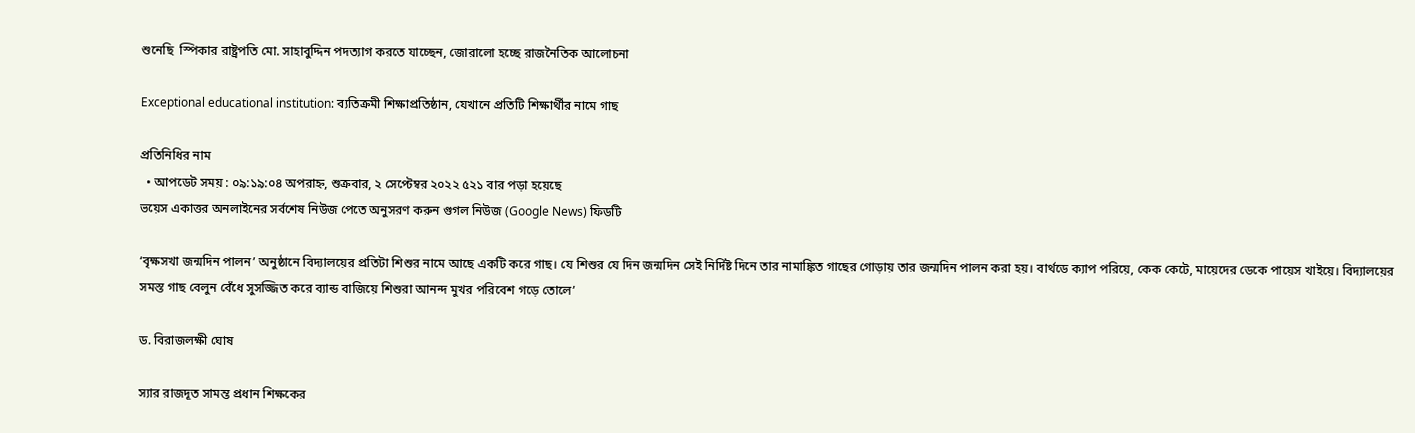শুনেছি  স্পিকার রাষ্ট্রপতি মো. সাহাবুদ্দিন পদত্যাগ করতে যাচ্ছেন, জোরালো হচ্ছে রাজনৈতিক আলোচনা

Exceptional educational institution: ব্যতিক্রমী শিক্ষাপ্রতিষ্ঠান, যেখানে প্রতিটি শিক্ষার্থীর নামে গাছ

প্রতিনিধির নাম
  • আপডেট সময় : ০৯:১৯:০৪ অপরাহ্ন, শুক্রবার, ২ সেপ্টেম্বর ২০২২ ৫২১ বার পড়া হয়েছে
ভয়েস একাত্তর অনলাইনের সর্বশেষ নিউজ পেতে অনুসরণ করুন গুগল নিউজ (Google News) ফিডটি

‘বৃক্ষসখা জন্মদিন পালন’ অনুষ্ঠানে বিদ্যালয়ের প্রতিটা শিশুর নামে আছে একটি করে গাছ। যে শিশুর যে দিন জন্মদিন সেই নির্দিষ্ট দিনে তার নামাঙ্কিত গাছের গোড়ায় তার জন্মদিন পালন করা হয়। বার্থডে ক্যাপ পরিয়ে, কেক কেটে, মায়েদের ডেকে পায়েস খাইয়ে। বিদ্যালয়ের সমস্ত গাছ বেলুন বেঁধে সুসজ্জিত করে ব্যান্ড বাজিয়ে শিশুরা আনন্দ মুখর পরিবেশ গড়ে তোলে’

ড. বিরাজলক্ষী ঘোষ

স্যার রাজদূত সামন্ত প্রধান শিক্ষকের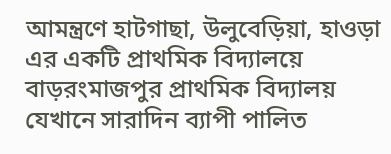আমন্ত্রণে হাটগাছা, উলুবেড়িয়া, হাওড়া এর একটি প্রাথমিক বিদ্যালয়ে বাড়রংমাজপুর প্রাথমিক বিদ্যালয় যেখানে সারাদিন ব্যাপী পালিত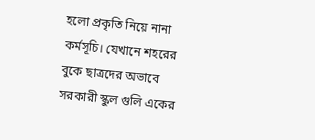হলো প্রকৃতি নিয়ে নানা কর্মসূচি। যেখানে শহরের বুকে ছাত্রদের অভাবে সরকারী স্কুল গুলি একের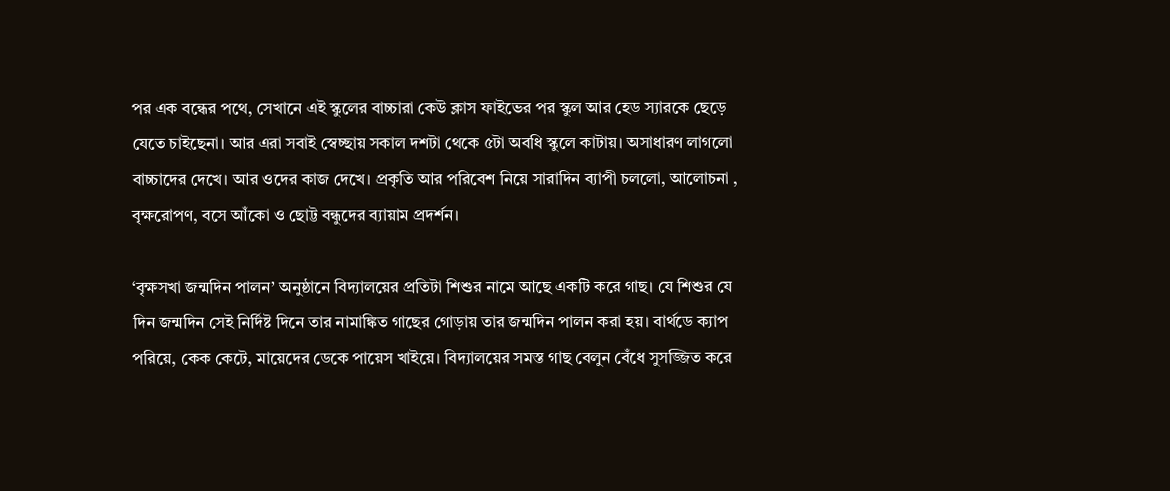পর এক বন্ধের পথে, সেখানে এই স্কুলের বাচ্চারা কেউ ক্লাস ফাইভের পর স্কুল আর হেড স্যারকে ছেড়ে যেতে চাইছেনা। আর এরা সবাই স্বেচ্ছায় সকাল দশটা থেকে ৫টা অবধি স্কুলে কাটায়। অসাধারণ লাগলো বাচ্চাদের দেখে। আর ওদের কাজ দেখে। প্রকৃতি আর পরিবেশ নিয়ে সারাদিন ব্যাপী চললো, আলোচনা , বৃক্ষরোপণ, বসে আঁকো ও ছোট্ট বন্ধুদের ব্যায়াম প্রদর্শন।

‘বৃক্ষসখা জন্মদিন পালন’ অনুষ্ঠানে বিদ্যালয়ের প্রতিটা শিশুর নামে আছে একটি করে গাছ। যে শিশুর যে দিন জন্মদিন সেই নির্দিষ্ট দিনে তার নামাঙ্কিত গাছের গোড়ায় তার জন্মদিন পালন করা হয়। বার্থডে ক্যাপ পরিয়ে, কেক কেটে, মায়েদের ডেকে পায়েস খাইয়ে। বিদ্যালয়ের সমস্ত গাছ বেলুন বেঁধে সুসজ্জিত করে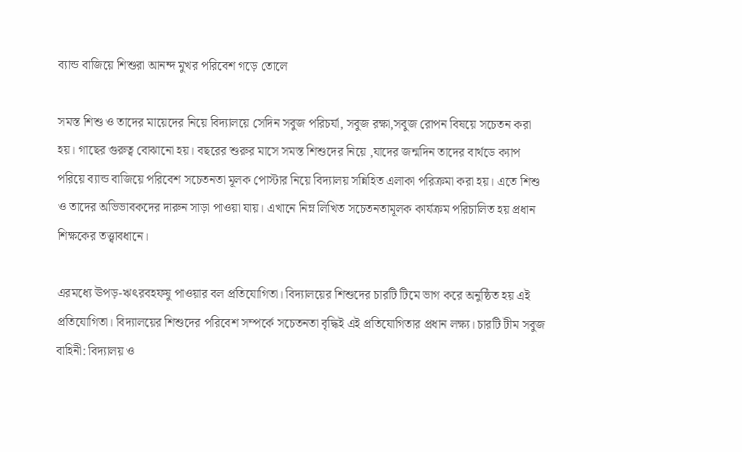ব্যান্ড বাজিয়ে শিশুরা আনন্দ মুখর পরিবেশ গড়ে তোলে

সমস্ত শিশু ও তাদের মায়েদের নিয়ে বিদ্যালয়ে সেদিন সবুজ পরিচর্যা, সবুজ রক্ষা,সবুজ রোপন বিষয়ে সচেতন করা হয়। গাছের গুরুত্ব বোঝানো হয়। বছরের শুরুর মাসে সমস্ত শিশুদের নিয়ে ,যাদের জন্মদিন তাদের বার্থডে ক্যাপ পরিয়ে ব্যান্ড বাজিয়ে পরিবেশ সচেতনতা মূলক পোস্টার নিয়ে বিদ্যালয় সন্নিহিত এলাকা পরিক্রমা করা হয়। এতে শিশু ও তাদের অভিভাবকদের দারুন সাড়া পাওয়া যায়। এখানে নিম্ন লিখিত সচেতনতামূলক কার্যক্রম পরিচালিত হয় প্রধান শিক্ষকের তত্ত্বাবধানে।

এরমধ্যে ঊপড়-ঋৎরবহফষু পাওয়ার বল প্রতিযোগিতা। বিদ্যালয়ের শিশুদের চারটি টিমে ভাগ করে অনুষ্ঠিত হয় এই প্রতিযোগিতা। বিদ্যালয়ের শিশুদের পরিবেশ সম্পর্কে সচেতনতা বৃদ্ধিই এই প্রতিযোগিতার প্রধান লক্ষ্য। চারটি টীম সবুজ বাহিনী: বিদ্যালয় ও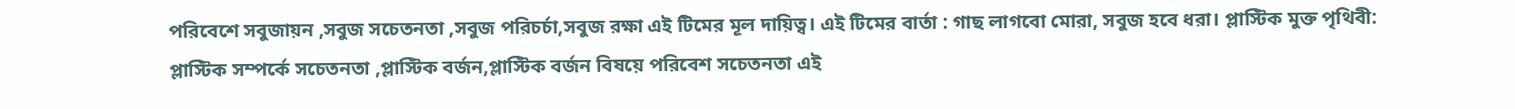পরিবেশে সবুজায়ন ,সবুজ সচেতনতা ,সবুজ পরিচর্চা,সবুজ রক্ষা এই টিমের মূল দায়িত্ব। এই টিমের বার্তা : গাছ লাগবো মোরা, সবুজ হবে ধরা। প্লাস্টিক মুক্ত পৃথিবী: প্লাস্টিক সম্পর্কে সচেতনতা ,প্লাস্টিক বর্জন,প্লাস্টিক বর্জন বিষয়ে পরিবেশ সচেতনতা এই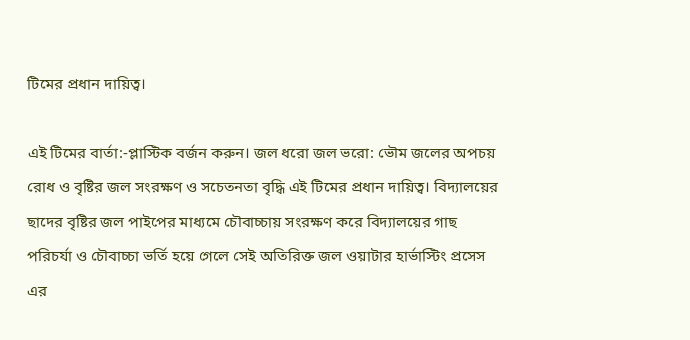টিমের প্রধান দায়িত্ব।

এই টিমের বার্তা:-প্লাস্টিক বর্জন করুন। জল ধরো জল ভরো: ভৌম জলের অপচয় রোধ ও বৃষ্টির জল সংরক্ষণ ও সচেতনতা বৃদ্ধি এই টিমের প্রধান দায়িত্ব। বিদ্যালয়ের ছাদের বৃষ্টির জল পাইপের মাধ্যমে চৌবাচ্চায় সংরক্ষণ করে বিদ্যালয়ের গাছ পরিচর্যা ও চৌবাচ্চা ভর্তি হয়ে গেলে সেই অতিরিক্ত জল ওয়াটার হার্ভাস্টিং প্রসেস এর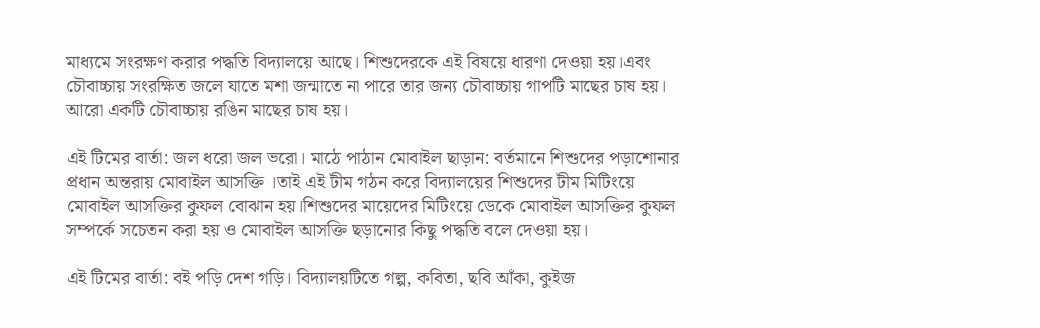মাধ্যমে সংরক্ষণ করার পদ্ধতি বিদ্যালয়ে আছে। শিশুদেরকে এই বিষয়ে ধারণা দেওয়া হয়।এবং চৌবাচ্চায় সংরক্ষিত জলে যাতে মশা জন্মাতে না পারে তার জন্য চৌবাচ্চায় গাপটি মাছের চাষ হয়। আরো একটি চৌবাচ্চায় রঙিন মাছের চাষ হয়।

এই টিমের বার্তা: জল ধরো জল ভরো। মাঠে পাঠান মোবাইল ছাড়ান: বর্তমানে শিশুদের পড়াশোনার প্রধান অন্তরায় মোবাইল আসক্তি ।তাই এই টীম গঠন করে বিদ্যালয়ের শিশুদের টীম মিটিংয়ে মোবাইল আসক্তির কুফল বোঝান হয়।শিশুদের মায়েদের মিটিংয়ে ডেকে মোবাইল আসক্তির কুফল সম্পর্কে সচেতন করা হয় ও মোবাইল আসক্তি ছড়ানোর কিছু পদ্ধতি বলে দেওয়া হয়।

এই টিমের বার্তা: বই পড়ি দেশ গড়ি। বিদ্যালয়টিতে গল্প, কবিতা, ছবি আঁকা, কুইজ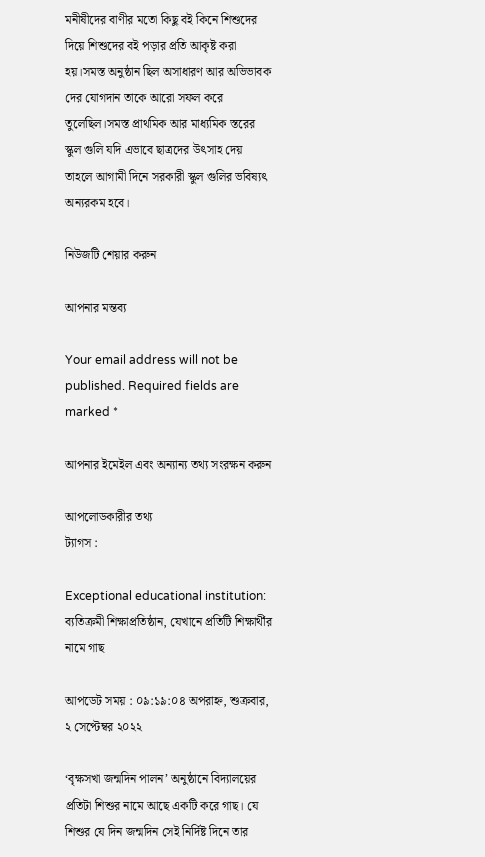মনীষীদের বাণীর মতো কিছু বই কিনে শিশুদের দিয়ে শিশুদের বই পড়ার প্রতি আকৃষ্ট করা হয়।সমস্ত অনুষ্ঠান ছিল অসাধারণ আর অভিভাবক দের যোগদান তাকে আরো সফল করে তুলেছিল।সমস্ত প্রাথমিক আর মাধ্যমিক স্তরের স্কুল গুলি যদি এভাবে ছাত্রদের উৎসাহ দেয় তাহলে আগামী দিনে সরকারী স্কুল গুলির ভবিষ্যৎ অন্যরকম হবে।

নিউজটি শেয়ার করুন

আপনার মন্তব্য

Your email address will not be published. Required fields are marked *

আপনার ইমেইল এবং অন্যান্য তথ্য সংরক্ষন করুন

আপলোডকারীর তথ্য
ট্যাগস :

Exceptional educational institution: ব্যতিক্রমী শিক্ষাপ্রতিষ্ঠান, যেখানে প্রতিটি শিক্ষার্থীর নামে গাছ

আপডেট সময় : ০৯:১৯:০৪ অপরাহ্ন, শুক্রবার, ২ সেপ্টেম্বর ২০২২

‘বৃক্ষসখা জন্মদিন পালন’ অনুষ্ঠানে বিদ্যালয়ের প্রতিটা শিশুর নামে আছে একটি করে গাছ। যে শিশুর যে দিন জন্মদিন সেই নির্দিষ্ট দিনে তার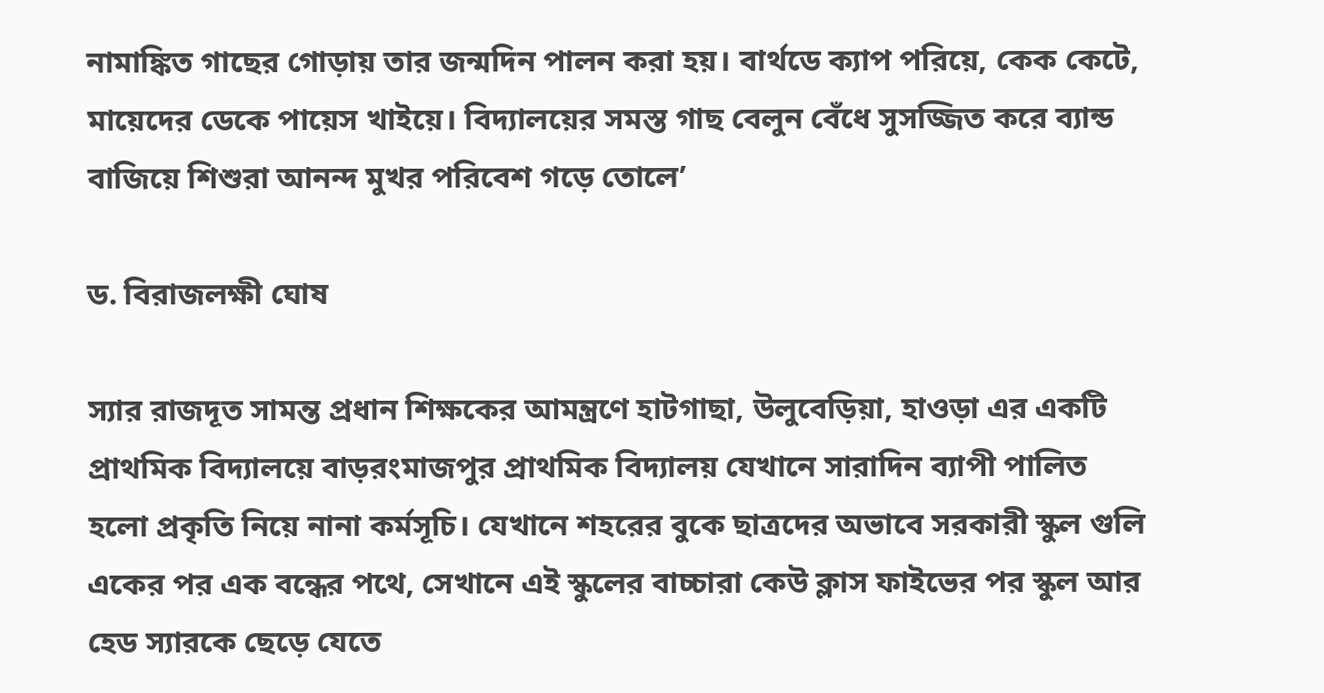নামাঙ্কিত গাছের গোড়ায় তার জন্মদিন পালন করা হয়। বার্থডে ক্যাপ পরিয়ে, কেক কেটে, মায়েদের ডেকে পায়েস খাইয়ে। বিদ্যালয়ের সমস্ত গাছ বেলুন বেঁধে সুসজ্জিত করে ব্যান্ড বাজিয়ে শিশুরা আনন্দ মুখর পরিবেশ গড়ে তোলে’

ড. বিরাজলক্ষী ঘোষ

স্যার রাজদূত সামন্ত প্রধান শিক্ষকের আমন্ত্রণে হাটগাছা, উলুবেড়িয়া, হাওড়া এর একটি প্রাথমিক বিদ্যালয়ে বাড়রংমাজপুর প্রাথমিক বিদ্যালয় যেখানে সারাদিন ব্যাপী পালিত হলো প্রকৃতি নিয়ে নানা কর্মসূচি। যেখানে শহরের বুকে ছাত্রদের অভাবে সরকারী স্কুল গুলি একের পর এক বন্ধের পথে, সেখানে এই স্কুলের বাচ্চারা কেউ ক্লাস ফাইভের পর স্কুল আর হেড স্যারকে ছেড়ে যেতে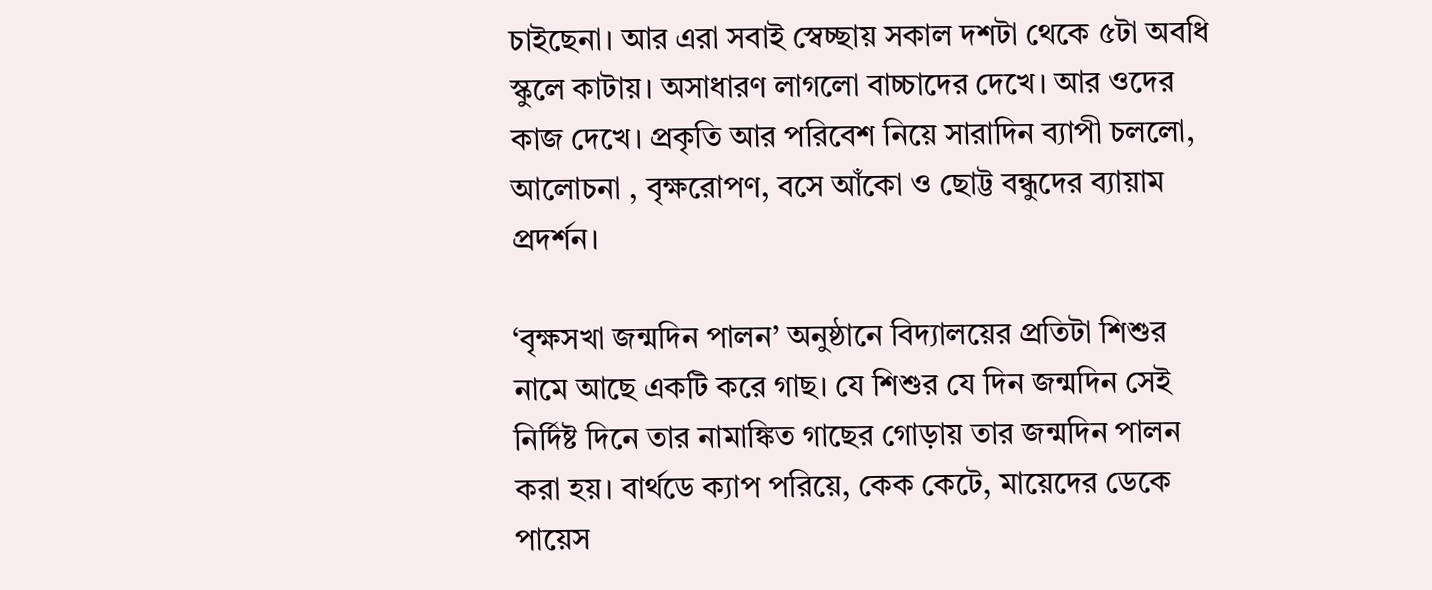চাইছেনা। আর এরা সবাই স্বেচ্ছায় সকাল দশটা থেকে ৫টা অবধি স্কুলে কাটায়। অসাধারণ লাগলো বাচ্চাদের দেখে। আর ওদের কাজ দেখে। প্রকৃতি আর পরিবেশ নিয়ে সারাদিন ব্যাপী চললো, আলোচনা , বৃক্ষরোপণ, বসে আঁকো ও ছোট্ট বন্ধুদের ব্যায়াম প্রদর্শন।

‘বৃক্ষসখা জন্মদিন পালন’ অনুষ্ঠানে বিদ্যালয়ের প্রতিটা শিশুর নামে আছে একটি করে গাছ। যে শিশুর যে দিন জন্মদিন সেই নির্দিষ্ট দিনে তার নামাঙ্কিত গাছের গোড়ায় তার জন্মদিন পালন করা হয়। বার্থডে ক্যাপ পরিয়ে, কেক কেটে, মায়েদের ডেকে পায়েস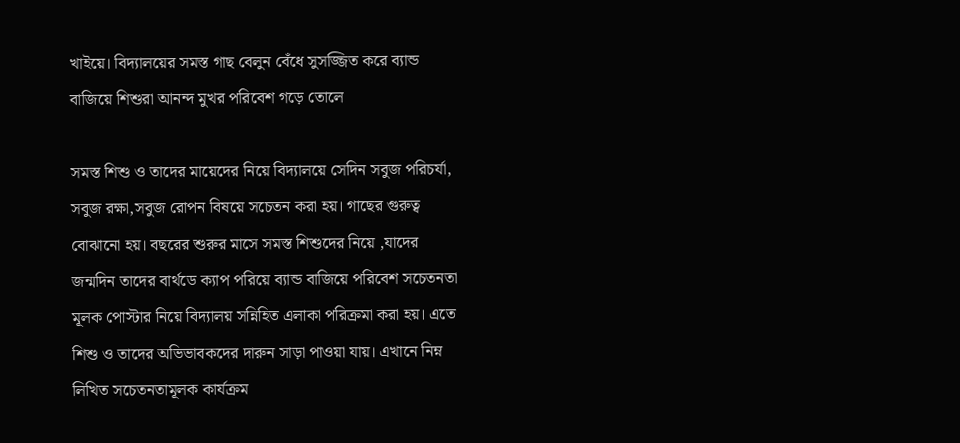খাইয়ে। বিদ্যালয়ের সমস্ত গাছ বেলুন বেঁধে সুসজ্জিত করে ব্যান্ড বাজিয়ে শিশুরা আনন্দ মুখর পরিবেশ গড়ে তোলে

সমস্ত শিশু ও তাদের মায়েদের নিয়ে বিদ্যালয়ে সেদিন সবুজ পরিচর্যা, সবুজ রক্ষা,সবুজ রোপন বিষয়ে সচেতন করা হয়। গাছের গুরুত্ব বোঝানো হয়। বছরের শুরুর মাসে সমস্ত শিশুদের নিয়ে ,যাদের জন্মদিন তাদের বার্থডে ক্যাপ পরিয়ে ব্যান্ড বাজিয়ে পরিবেশ সচেতনতা মূলক পোস্টার নিয়ে বিদ্যালয় সন্নিহিত এলাকা পরিক্রমা করা হয়। এতে শিশু ও তাদের অভিভাবকদের দারুন সাড়া পাওয়া যায়। এখানে নিম্ন লিখিত সচেতনতামূলক কার্যক্রম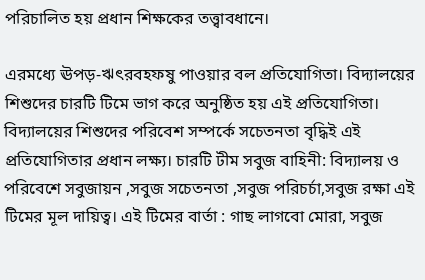পরিচালিত হয় প্রধান শিক্ষকের তত্ত্বাবধানে।

এরমধ্যে ঊপড়-ঋৎরবহফষু পাওয়ার বল প্রতিযোগিতা। বিদ্যালয়ের শিশুদের চারটি টিমে ভাগ করে অনুষ্ঠিত হয় এই প্রতিযোগিতা। বিদ্যালয়ের শিশুদের পরিবেশ সম্পর্কে সচেতনতা বৃদ্ধিই এই প্রতিযোগিতার প্রধান লক্ষ্য। চারটি টীম সবুজ বাহিনী: বিদ্যালয় ও পরিবেশে সবুজায়ন ,সবুজ সচেতনতা ,সবুজ পরিচর্চা,সবুজ রক্ষা এই টিমের মূল দায়িত্ব। এই টিমের বার্তা : গাছ লাগবো মোরা, সবুজ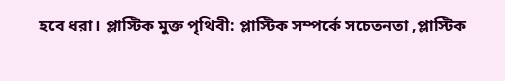হবে ধরা। প্লাস্টিক মুক্ত পৃথিবী: প্লাস্টিক সম্পর্কে সচেতনতা ,প্লাস্টিক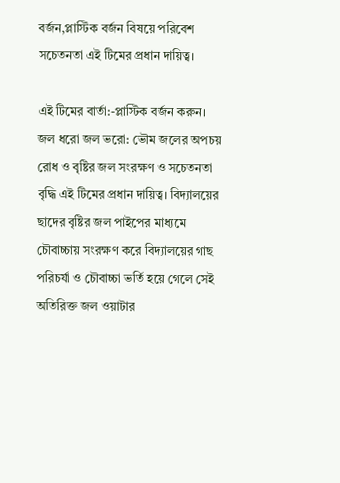বর্জন,প্লাস্টিক বর্জন বিষয়ে পরিবেশ সচেতনতা এই টিমের প্রধান দায়িত্ব।

এই টিমের বার্তা:-প্লাস্টিক বর্জন করুন। জল ধরো জল ভরো: ভৌম জলের অপচয় রোধ ও বৃষ্টির জল সংরক্ষণ ও সচেতনতা বৃদ্ধি এই টিমের প্রধান দায়িত্ব। বিদ্যালয়ের ছাদের বৃষ্টির জল পাইপের মাধ্যমে চৌবাচ্চায় সংরক্ষণ করে বিদ্যালয়ের গাছ পরিচর্যা ও চৌবাচ্চা ভর্তি হয়ে গেলে সেই অতিরিক্ত জল ওয়াটার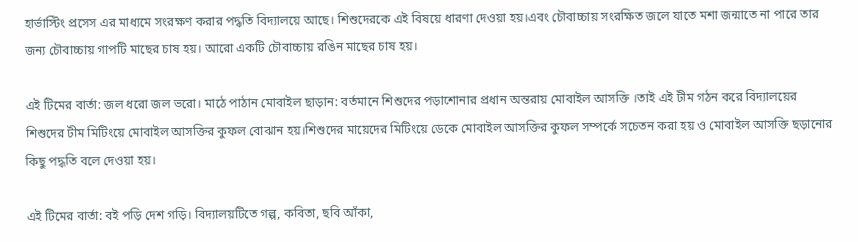হার্ভাস্টিং প্রসেস এর মাধ্যমে সংরক্ষণ করার পদ্ধতি বিদ্যালয়ে আছে। শিশুদেরকে এই বিষয়ে ধারণা দেওয়া হয়।এবং চৌবাচ্চায় সংরক্ষিত জলে যাতে মশা জন্মাতে না পারে তার জন্য চৌবাচ্চায় গাপটি মাছের চাষ হয়। আরো একটি চৌবাচ্চায় রঙিন মাছের চাষ হয়।

এই টিমের বার্তা: জল ধরো জল ভরো। মাঠে পাঠান মোবাইল ছাড়ান: বর্তমানে শিশুদের পড়াশোনার প্রধান অন্তরায় মোবাইল আসক্তি ।তাই এই টীম গঠন করে বিদ্যালয়ের শিশুদের টীম মিটিংয়ে মোবাইল আসক্তির কুফল বোঝান হয়।শিশুদের মায়েদের মিটিংয়ে ডেকে মোবাইল আসক্তির কুফল সম্পর্কে সচেতন করা হয় ও মোবাইল আসক্তি ছড়ানোর কিছু পদ্ধতি বলে দেওয়া হয়।

এই টিমের বার্তা: বই পড়ি দেশ গড়ি। বিদ্যালয়টিতে গল্প, কবিতা, ছবি আঁকা,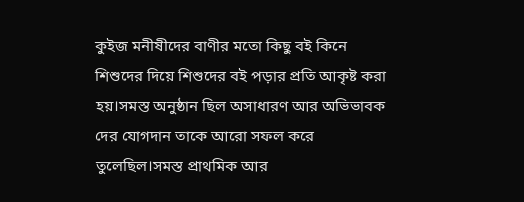কুইজ মনীষীদের বাণীর মতো কিছু বই কিনে শিশুদের দিয়ে শিশুদের বই পড়ার প্রতি আকৃষ্ট করা হয়।সমস্ত অনুষ্ঠান ছিল অসাধারণ আর অভিভাবক দের যোগদান তাকে আরো সফল করে তুলেছিল।সমস্ত প্রাথমিক আর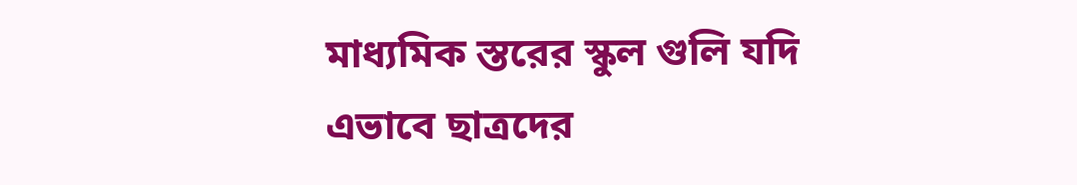মাধ্যমিক স্তরের স্কুল গুলি যদি এভাবে ছাত্রদের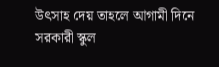উৎসাহ দেয় তাহলে আগামী দিনে সরকারী স্কুল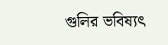গুলির ভবিষ্যৎ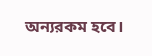অন্যরকম হবে।